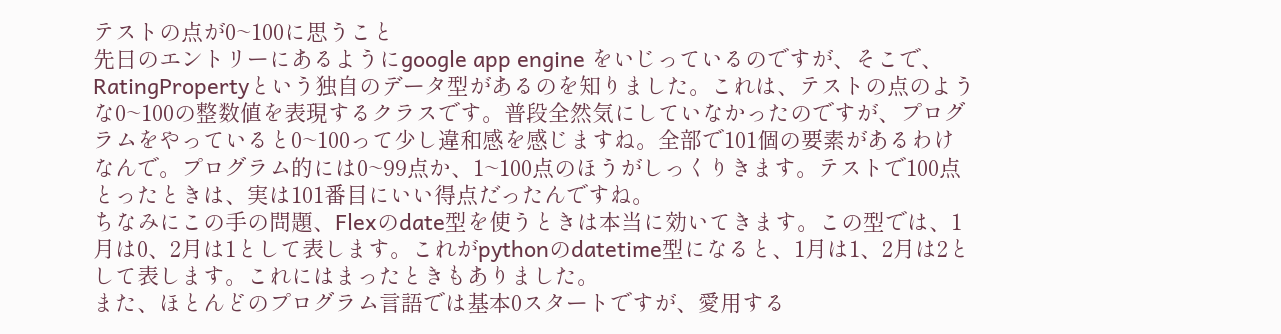テストの点が0~100に思うこと
先日のエントリーにあるようにgoogle app engine をいじっているのですが、そこで、 RatingPropertyという独自のデータ型があるのを知りました。これは、テストの点のような0~100の整数値を表現するクラスです。普段全然気にしていなかったのですが、プログラムをやっていると0~100って少し違和感を感じますね。全部で101個の要素があるわけなんで。プログラム的には0~99点か、1~100点のほうがしっくりきます。テストで100点とったときは、実は101番目にいい得点だったんですね。
ちなみにこの手の問題、Flexのdate型を使うときは本当に効いてきます。この型では、1月は0、2月は1として表します。これがpythonのdatetime型になると、1月は1、2月は2として表します。これにはまったときもありました。
また、ほとんどのプログラム言語では基本0スタートですが、愛用する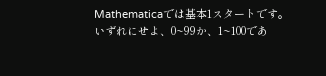Mathematicaでは基本1スタートです。
いずれにせよ、0~99か、1~100であ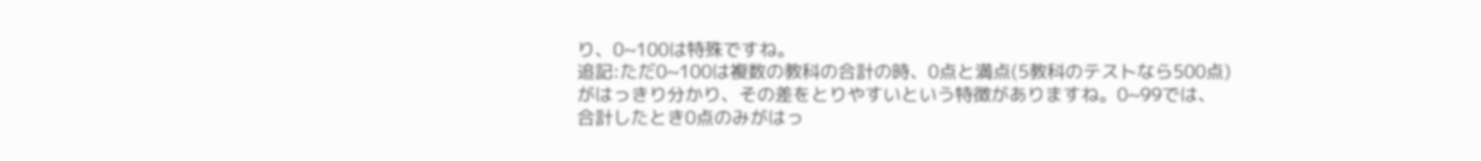り、0~100は特殊ですね。
追記:ただ0~100は複数の教科の合計の時、0点と満点(5教科のテストなら500点)がはっきり分かり、その差をとりやすいという特徴がありますね。0~99では、合計したとき0点のみがはっ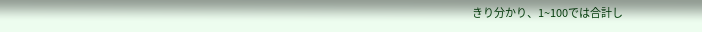きり分かり、1~100では合計し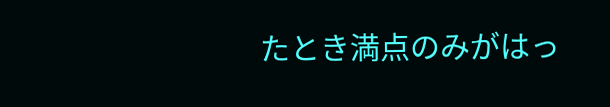たとき満点のみがはっ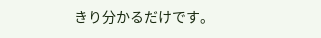きり分かるだけです。